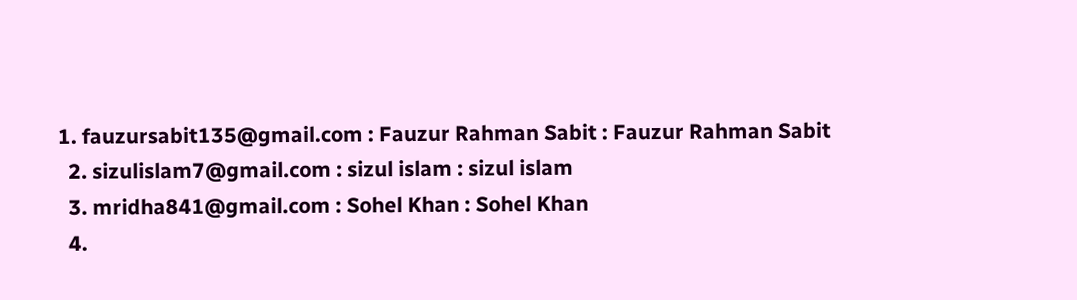1. fauzursabit135@gmail.com : Fauzur Rahman Sabit : Fauzur Rahman Sabit
  2. sizulislam7@gmail.com : sizul islam : sizul islam
  3. mridha841@gmail.com : Sohel Khan : Sohel Khan
  4.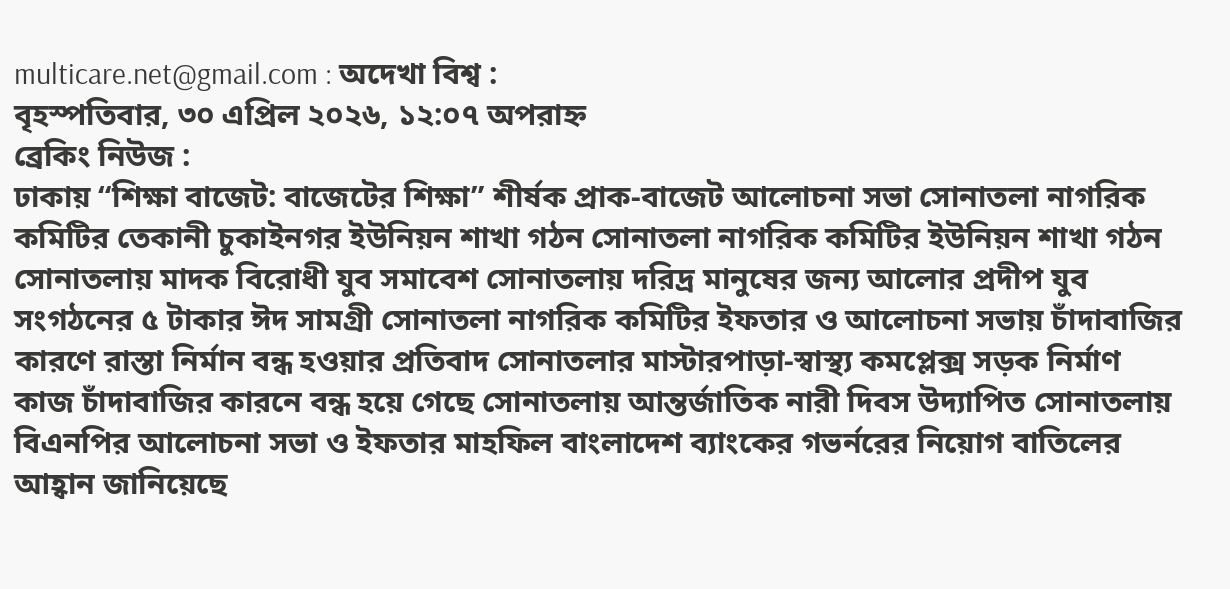multicare.net@gmail.com : অদেখা বিশ্ব :
বৃহস্পতিবার, ৩০ এপ্রিল ২০২৬, ১২:০৭ অপরাহ্ন
ব্রেকিং নিউজ :
ঢাকায় “শিক্ষা বাজেট: বাজেটের শিক্ষা” শীর্ষক প্রাক-বাজেট আলোচনা সভা সোনাতলা নাগরিক কমিটির তেকানী চুকাইনগর ইউনিয়ন শাখা গঠন সোনাতলা নাগরিক কমিটির ইউনিয়ন শাখা গঠন সোনাতলায় মাদক বিরোধী যুব সমাবেশ সোনাতলায় দরিদ্র মানুষের জন্য আলোর প্রদীপ যুব সংগঠনের ৫ টাকার ঈদ সামগ্রী সোনাতলা নাগরিক কমিটির ইফতার ও আলোচনা সভায় চাঁদাবাজির কারণে রাস্তা নির্মান বন্ধ হওয়ার প্রতিবাদ সোনাতলার মাস্টারপাড়া-স্বাস্থ্য কমপ্লেক্স সড়ক নির্মাণ কাজ চাঁদাবাজির কারনে বন্ধ হয়ে গেছে সোনাতলায় আন্তর্জাতিক নারী দিবস উদ্যাপিত সোনাতলায় বিএনপির আলোচনা সভা ও ইফতার মাহফিল বাংলাদেশ ব্যাংকের গভর্নরের নিয়োগ বাতিলের আহ্বান জানিয়েছে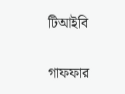টিআইবি

গাফফার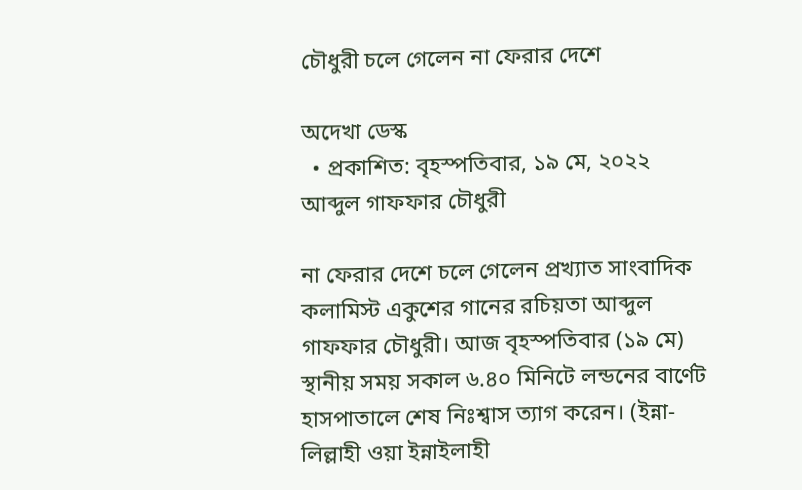চৌধুরী চলে গেলেন না ফেরার দেশে

অদেখা ডেস্ক
  • প্রকাশিত: বৃহস্পতিবার, ১৯ মে, ২০২২
আব্দুল গাফফার চৌধুরী

না ফেরার দেশে চলে গেলেন প্রখ্যাত সাংবাদিক কলামিস্ট একুশের গানের রচিয়তা আব্দুল গাফফার চৌধুরী। আজ বৃহস্পতিবার (১৯ মে) স্থানীয় সময় সকাল ৬.৪০ মিনিটে লন্ডনের বার্ণেট হাসপাতালে শেষ নিঃশ্বাস ত্যাগ করেন। (ইন্না-লিল্লাহী ওয়া ইন্নাইলাহী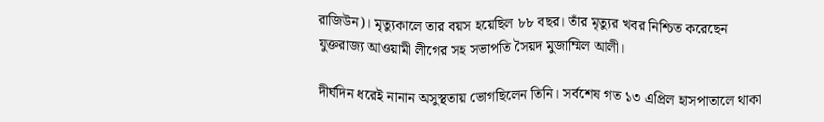রাজিউন)। মৃত্যুকালে তার বয়স হয়েছিল ৮৮ বছর। তাঁর মৃত্যুর খবর নিশ্চিত করেছেন যুক্তরাজ্য আওয়ামী লীগের সহ সভাপতি সৈয়দ মুজাম্মিল আলী।

দীর্ঘদিন ধরেই নানান অসুস্থতায় ভোগছিলেন তিনি। সর্বশেষ গত ১৩ এপ্রিল হাসপাতালে থাকা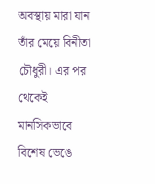অবস্থায় মারা যান তাঁর মেয়ে বিনীতা চৌধুরী। এর পর থেকেই মানসিকভাবে বিশেষ ভেঙে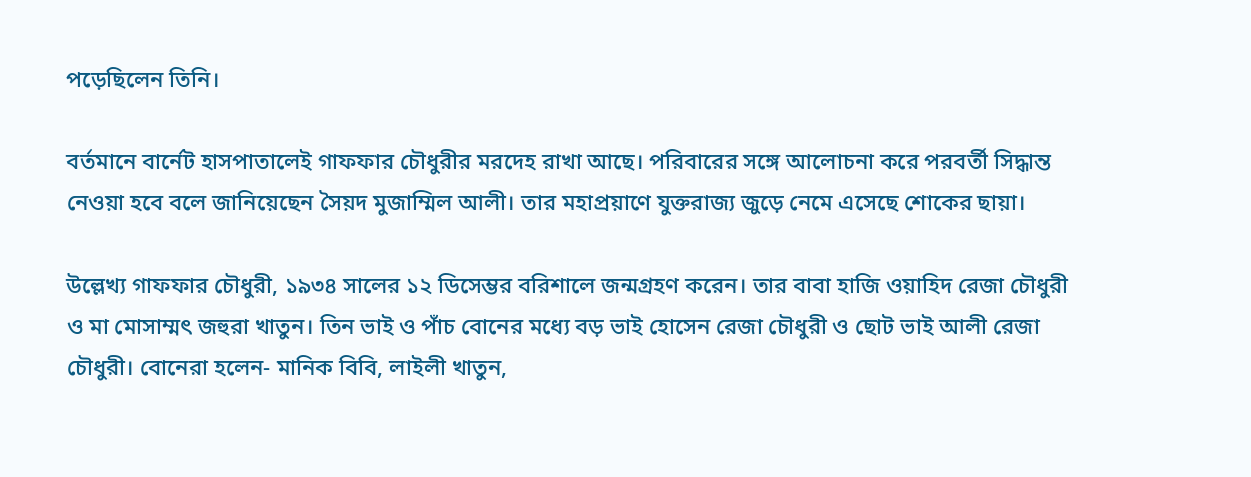পড়েছিলেন তিনি।

বর্তমানে বার্নেট হাসপাতালেই গাফফার চৌধুরীর মরদেহ রাখা আছে। পরিবারের সঙ্গে আলোচনা করে পরবর্তী সিদ্ধান্ত নেওয়া হবে বলে জানিয়েছেন সৈয়দ মুজাম্মিল আলী। তার মহাপ্রয়াণে যুক্তরাজ্য জুড়ে নেমে এসেছে শোকের ছায়া।

উল্লেখ্য গাফফার চৌধুরী, ১৯৩৪ সালের ১২ ডিসেম্ভর বরিশালে জন্মগ্রহণ করেন। তার বাবা হাজি ওয়াহিদ রেজা চৌধুরী ও মা মোসাম্মৎ জহুরা খাতুন। তিন ভাই ও পাঁচ বোনের মধ্যে বড় ভাই হোসেন রেজা চৌধুরী ও ছোট ভাই আলী রেজা চৌধুরী। বোনেরা হলেন- মানিক বিবি, লাইলী খাতুন,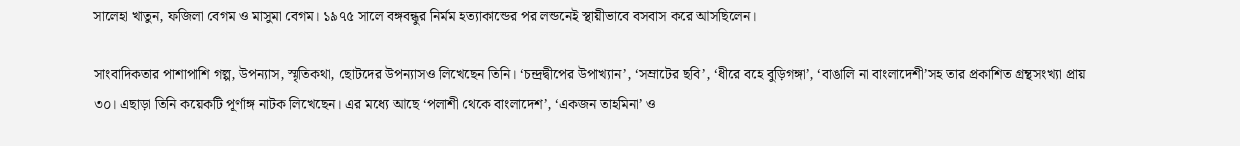সালেহা খাতুন, ফজিলা বেগম ও মাসুমা বেগম। ১৯৭৫ সালে বঙ্গবন্ধুর নির্মম হত্যাকান্ডের পর লন্ডনেই স্থায়ীভাবে বসবাস করে আসছিলেন।

সাংবাদিকতার পাশাপাশি গল্প, উপন্যাস, স্মৃতিকথা, ছোটদের উপন্যাসও লিখেছেন তিনি। ‘চন্দ্রদ্বীপের উপাখ্যান’, ‘সম্রাটের ছবি’, ‘ধীরে বহে বুড়িগঙ্গা’, ‘বাঙালি না বাংলাদেশী’সহ তার প্রকাশিত গ্রন্থসংখ্যা প্রায় ৩০। এছাড়া তিনি কয়েকটি পূর্ণাঙ্গ নাটক লিখেছেন। এর মধ্যে আছে ‘পলাশী থেকে বাংলাদেশ’, ‘একজন তাহমিনা’ ও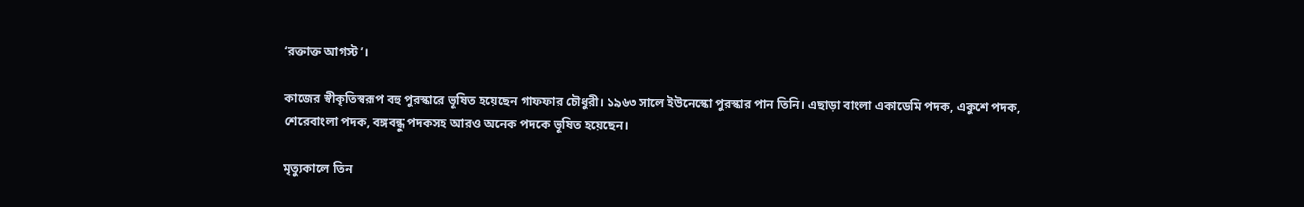‘রক্তাক্ত আগস্ট’।

কাজের স্বীকৃতিস্বরূপ বহু পুরস্কারে ভূষিত হয়েছেন গাফফার চৌধুরী। ১৯৬৩ সালে ইউনেস্কো পুরস্কার পান তিনি। এছাড়া বাংলা একাডেমি পদক, একুশে পদক, শেরেবাংলা পদক, বঙ্গবন্ধু পদকসহ আরও অনেক পদকে ভূষিত হয়েছেন।

মৃত্যুকালে তিন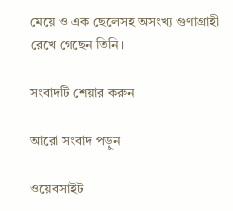মেয়ে ও এক ছেলেসহ অসংখ্য গুণাগ্রাহী রেখে গেছেন তিনি।

সংবাদটি শেয়ার করুন

আরো সংবাদ পড়ুন

ওয়েবসাইট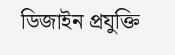ডিজাইন প্রযুক্তি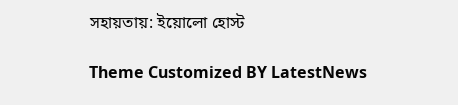সহায়তায়: ইয়োলো হোস্ট

Theme Customized BY LatestNews